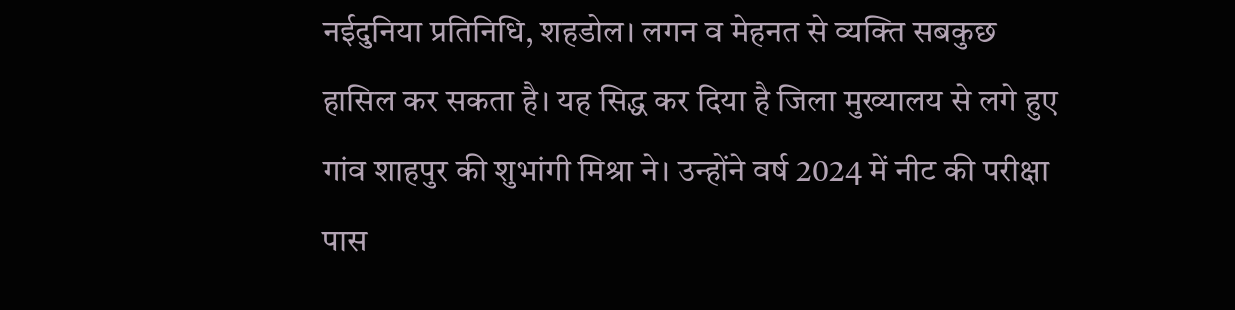नईदुनिया प्रतिनिधि, शहडोल। लगन व मेहनत से व्यक्ति सबकुछ हासिल कर सकता है। यह सिद्ध कर दिया है जिला मुख्यालय से लगे हुए गांव शाहपुर की शुभांगी मिश्रा ने। उन्होंने वर्ष 2024 में नीट की परीक्षा पास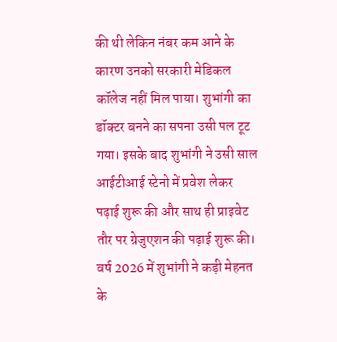की थी लेकिन नंबर कम आने के कारण उनको सरकारी मेडिकल कॉलेज नहीं मिल पाया। शुभांगी का डॉक्टर बनने का सपना उसी पल टूट गया। इसके बाद शुभांगी ने उसी साल आईटीआई स्टेनो में प्रवेश लेकर पढ़ाई शुरू की और साथ ही प्राइवेट तौर पर ग्रेजुएशन की पढ़ाई शुरू की।
वर्ष 2026 में शुभांगी ने कड़ी मेहनत के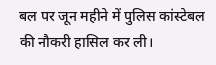बल पर जून महीने में पुलिस कांस्टेबल की नौकरी हासिल कर ली।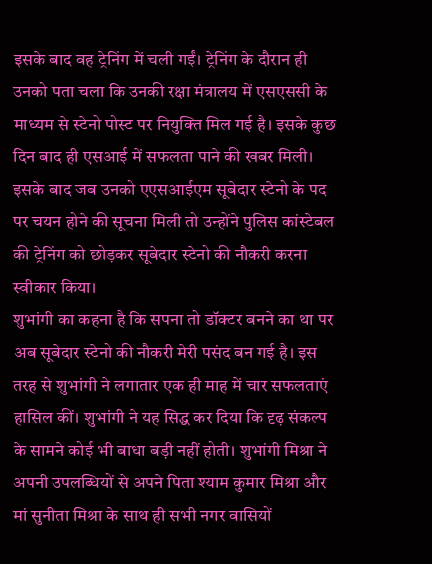इसके बाद वह ट्रेनिंग में चली गईं। ट्रेनिंग के दौरान ही उनको पता चला कि उनकी रक्षा मंत्रालय में एसएससी के माध्यम से स्टेनो पोस्ट पर नियुक्ति मिल गई है। इसके कुछ दिन बाद ही एसआई में सफलता पाने की खबर मिली। इसके बाद जब उनको एएसआईएम सूबेदार स्टेनो के पद पर चयन होने की सूचना मिली तो उन्होंने पुलिस कांस्टेबल की ट्रेनिंग को छोड़कर सूबेदार स्टेनो की नौकरी करना स्वीकार किया।
शुभांगी का कहना है कि सपना तो डॉक्टर बनने का था पर अब सूबेदार स्टेनो की नौकरी मेरी पसंद बन गई है। इस तरह से शुभांगी ने लगातार एक ही माह में चार सफलताएं हासिल कीं। शुभांगी ने यह सिद्ध कर दिया कि दृढ़ संकल्प के सामने कोई भी बाधा बड़ी नहीं होती। शुभांगी मिश्रा ने अपनी उपलब्धियों से अपने पिता श्याम कुमार मिश्रा और मां सुनीता मिश्रा के साथ ही सभी नगर वासियों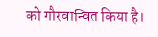को गौरवान्वित किया है।